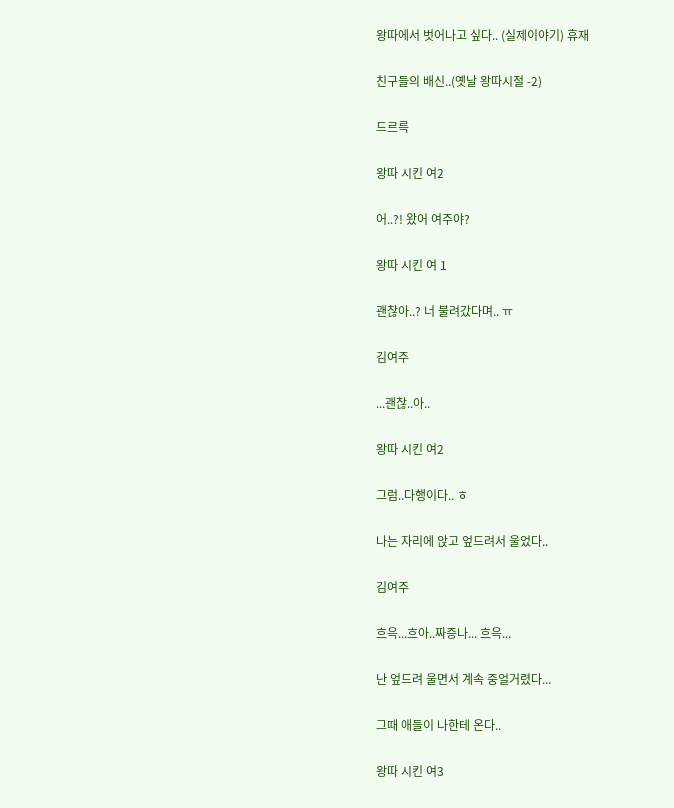왕따에서 벗어나고 싶다.. (실제이야기) 휴재

친구들의 배신..(옛날 왕따시절 -2)

드르륵

왕따 시킨 여2

어..?! 왔어 여주야?

왕따 시킨 여 1

괜찮아..? 너 불려갔다며.. ㅠ

김여주

...괜찮..아..

왕따 시킨 여2

그럼..다행이다.. ㅎ

나는 자리에 앉고 엎드려서 울었다..

김여주

흐윽...흐아..짜증나... 흐윽...

난 엎드려 울면서 계속 중얼거렸다...

그때 애들이 나한테 온다..

왕따 시킨 여3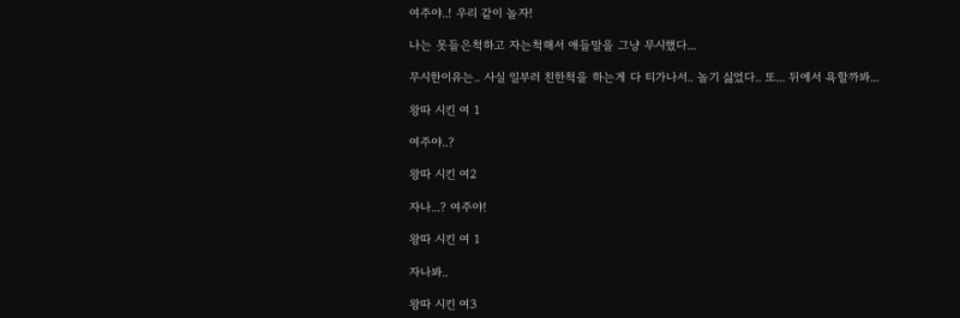여주야..! 우리 같이 놀자!

나는 못들은척하고 자는척해서 애들말을 그냥 무시했다...

무시한이유는.. 사실 일부러 친한척을 하는게 다 티가나서.. 놀기 싫었다.. 또... 뒤에서 욕할까봐...

왕따 시킨 여 1

여주야..?

왕따 시킨 여2

자나...? 여주야!

왕따 시킨 여 1

자나봐..

왕따 시킨 여3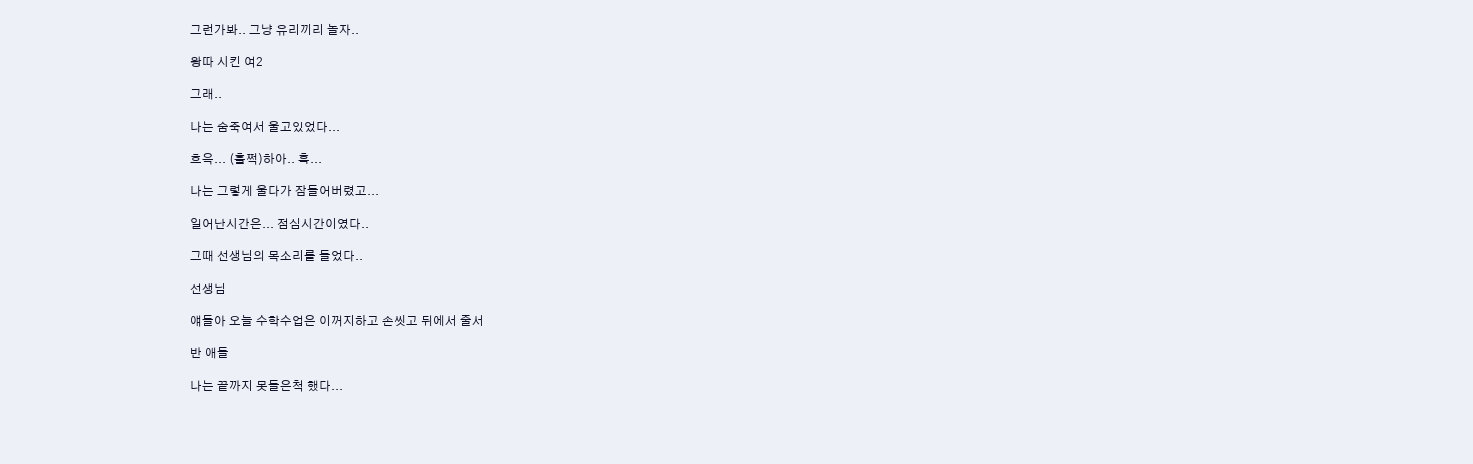그런가봐.. 그냥 유리끼리 놀자..

왕따 시킨 여2

그래..

나는 숨죽여서 울고있었다...

흐윽... (훌쩍)하아.. 흑...

나는 그렇게 울다가 잠들어버렸고...

일어난시간은... 점심시간이였다..

그때 선생님의 목소리를 들었다..

선생님

얘들아 오늘 수학수업은 이꺼지하고 손씻고 뒤에서 줄서

반 애들

나는 끝까지 못들은척 했다...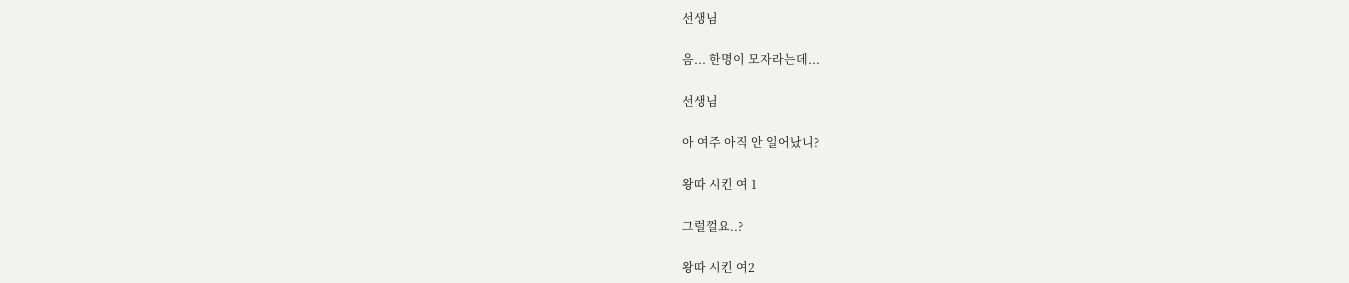선생님

음... 한명이 모자라는데...

선생님

아 여주 아직 안 일어났니?

왕따 시킨 여 1

그럴껄요..?

왕따 시킨 여2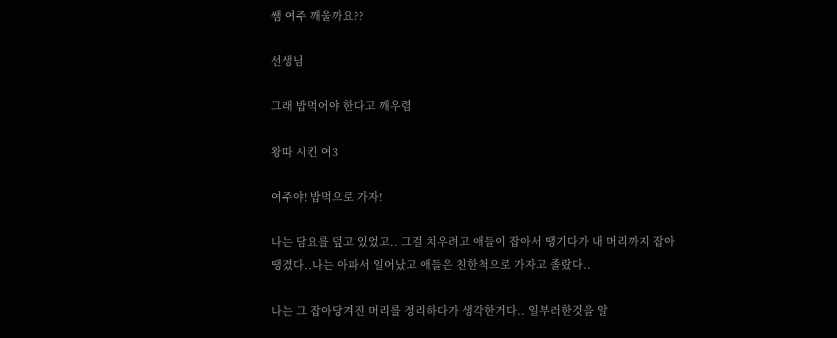쌤 여주 깨울까요??

선생님

그래 밥먹어야 한다고 깨우렴

왕따 시킨 여3

여주야! 밥먹으로 가자!

나는 담요를 덮고 있었고.. 그걸 치우려고 애들이 잡아서 땡기다가 내 머리까지 잡아 땡겼다..나는 아파서 일어났고 애들은 친한척으로 가자고 졸랐다..

나는 그 잡아당겨진 머리를 정리하다가 생각한거다.. 일부러한것을 알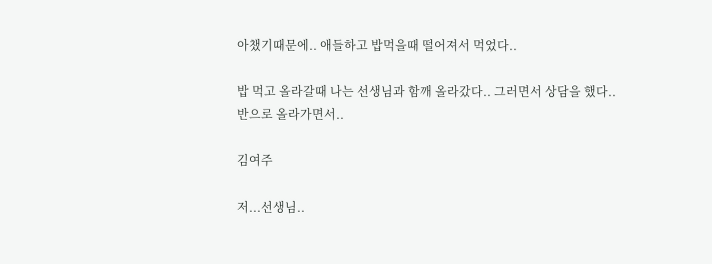아챘기때문에.. 애들하고 밥먹을때 떨어져서 먹었다..

밥 먹고 올라갈때 나는 선생님과 함깨 올라갔다.. 그러면서 상담을 했다.. 반으로 올라가면서..

김여주

저...선생님..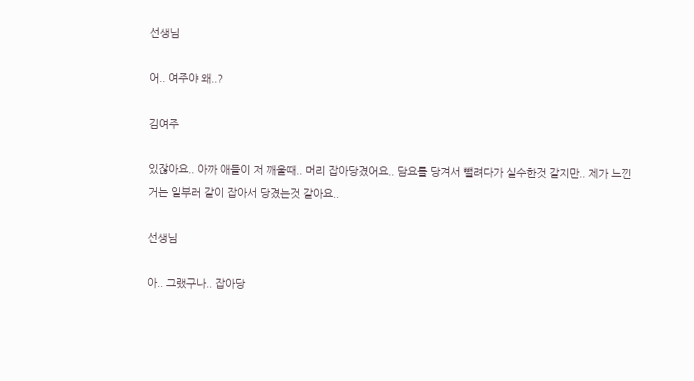선생님

어.. 여주야 왜..?

김여주

있잖아요.. 아까 애들이 저 깨울때.. 머리 잡아당겼어요.. 담요를 당겨서 뺄려다가 실수한것 같지만.. 제가 느낀거는 일부러 같이 잡아서 당겼는것 같아요..

선생님

아.. 그랬구나.. 잡아당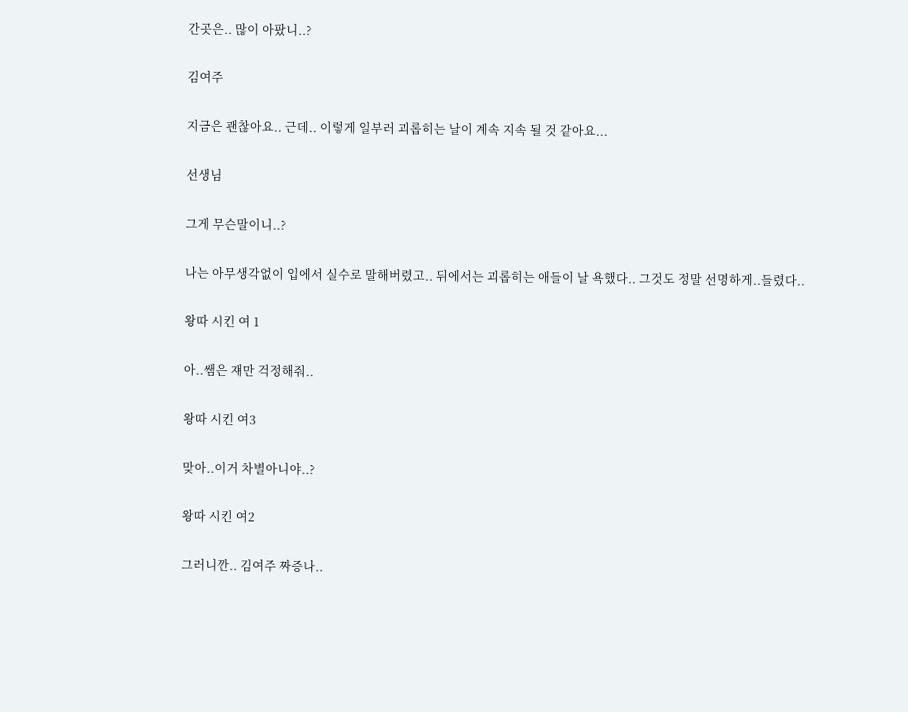간곳은.. 많이 아팠니..?

김여주

지금은 괜찮아요.. 근데.. 이렇게 일부러 괴롭히는 날이 계속 지속 될 것 같아요...

선생님

그게 무슨말이니..?

나는 아무생각없이 입에서 실수로 말해버렸고.. 뒤에서는 괴롭히는 애들이 날 욕했다.. 그것도 정말 선명하게..들렸다..

왕따 시킨 여 1

아..쌤은 쟤만 걱정해줘..

왕따 시킨 여3

맞아..이거 차별아니야..?

왕따 시킨 여2

그러니깐.. 김여주 짜증나..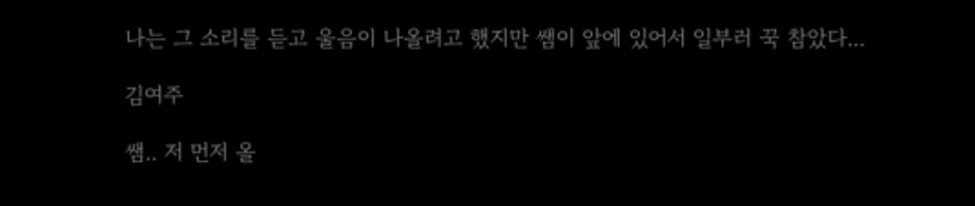나는 그 소리를 듣고 울음이 나올려고 했지만 쌤이 앞에 있어서 일부러 꾹 참았다...

김여주

쌤.. 저 먼저 올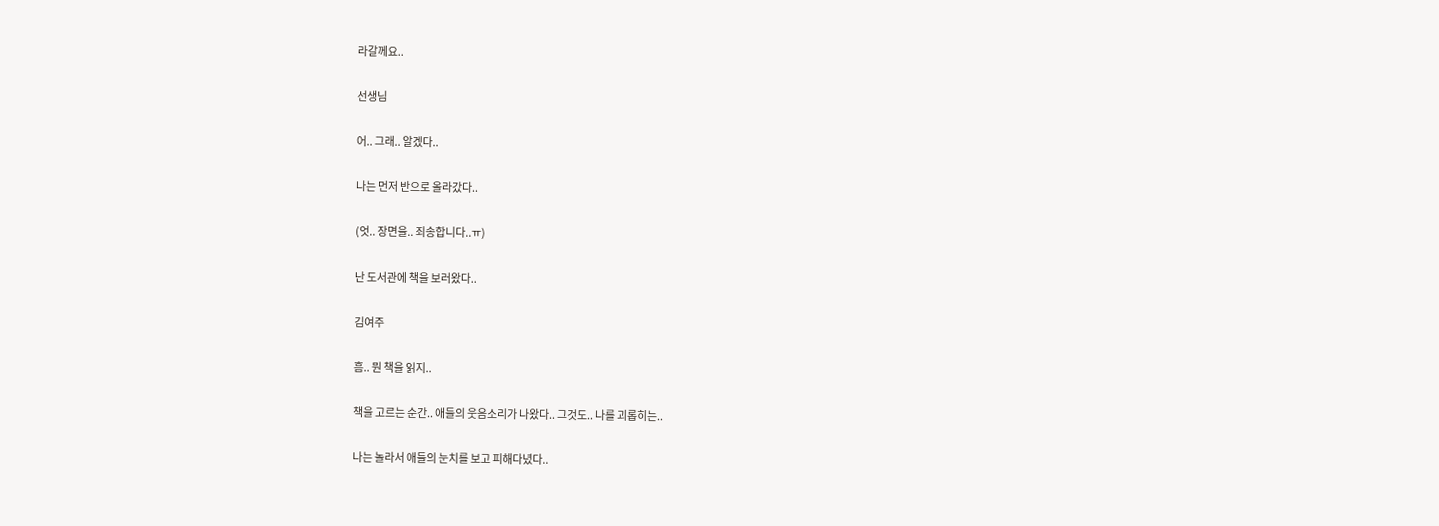라갈께요..

선생님

어.. 그래.. 알겠다..

나는 먼저 반으로 올라갔다..

(엇.. 장면을.. 죄송합니다..ㅠ)

난 도서관에 책을 보러왔다..

김여주

흠.. 뭔 책을 읽지..

책을 고르는 순간.. 애들의 웃음소리가 나왔다.. 그것도.. 나를 괴롭히는..

나는 놀라서 애들의 눈치를 보고 피해다녔다..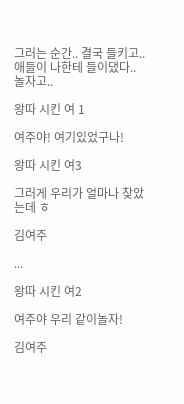그러는 순간.. 결국 들키고.. 애들이 나한테 들이댔다.. 놀자고..

왕따 시킨 여 1

여주야! 여기있었구나!

왕따 시킨 여3

그러게 우리가 얼마나 찾았는데 ㅎ

김여주

...

왕따 시킨 여2

여주야 우리 같이놀자!

김여주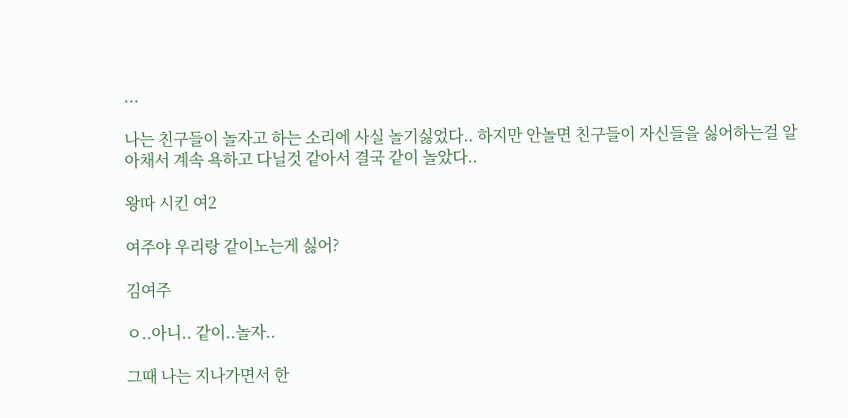...

나는 친구들이 놀자고 하는 소리에 사실 놀기싫었다.. 하지만 안놀면 친구들이 자신들을 싫어하는걸 알아채서 계속 욕하고 다닐것 같아서 결국 같이 놀았다..

왕따 시킨 여2

여주야 우리랑 같이노는게 싫어?

김여주

ㅇ..아니.. 같이..놀자..

그때 나는 지나가면서 한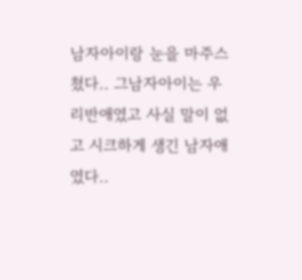남자아이랑 눈을 마주스쳤다.. 그남자아이는 우리반애였고 사실 말이 없고 시크하게 생긴 남자애였다..